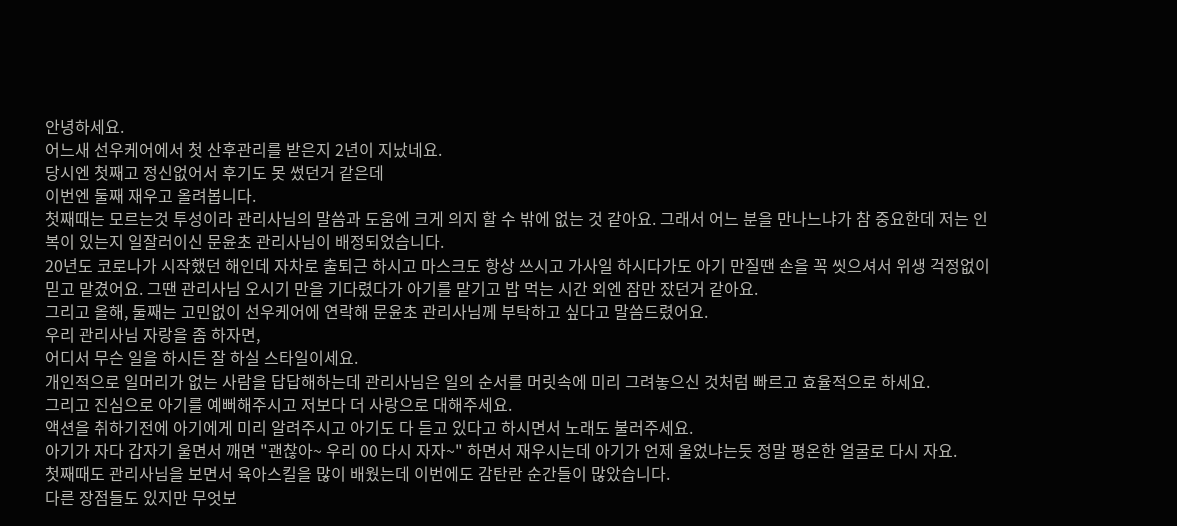안녕하세요.
어느새 선우케어에서 첫 산후관리를 받은지 2년이 지났네요.
당시엔 첫째고 정신없어서 후기도 못 썼던거 같은데
이번엔 둘째 재우고 올려봅니다.
첫째때는 모르는것 투성이라 관리사님의 말씀과 도움에 크게 의지 할 수 밖에 없는 것 같아요. 그래서 어느 분을 만나느냐가 참 중요한데 저는 인복이 있는지 일잘러이신 문윤초 관리사님이 배정되었습니다.
20년도 코로나가 시작했던 해인데 자차로 출퇴근 하시고 마스크도 항상 쓰시고 가사일 하시다가도 아기 만질땐 손을 꼭 씻으셔서 위생 걱정없이 믿고 맡겼어요. 그땐 관리사님 오시기 만을 기다렸다가 아기를 맡기고 밥 먹는 시간 외엔 잠만 잤던거 같아요.
그리고 올해, 둘째는 고민없이 선우케어에 연락해 문윤초 관리사님께 부탁하고 싶다고 말씀드렸어요.
우리 관리사님 자랑을 좀 하자면,
어디서 무슨 일을 하시든 잘 하실 스타일이세요.
개인적으로 일머리가 없는 사람을 답답해하는데 관리사님은 일의 순서를 머릿속에 미리 그려놓으신 것처럼 빠르고 효율적으로 하세요.
그리고 진심으로 아기를 예뻐해주시고 저보다 더 사랑으로 대해주세요.
액션을 취하기전에 아기에게 미리 알려주시고 아기도 다 듣고 있다고 하시면서 노래도 불러주세요.
아기가 자다 갑자기 울면서 깨면 "괜찮아~ 우리 00 다시 자자~" 하면서 재우시는데 아기가 언제 울었냐는듯 정말 평온한 얼굴로 다시 자요.
첫째때도 관리사님을 보면서 육아스킬을 많이 배웠는데 이번에도 감탄란 순간들이 많았습니다.
다른 장점들도 있지만 무엇보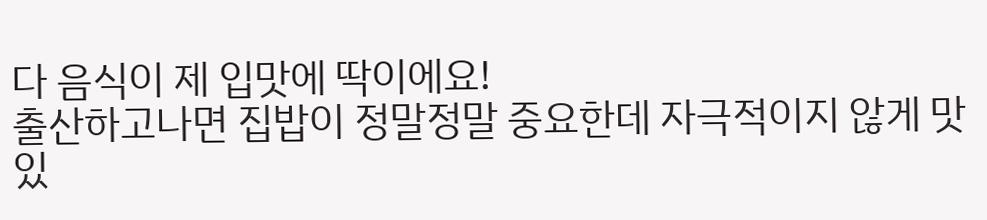다 음식이 제 입맛에 딱이에요!
출산하고나면 집밥이 정말정말 중요한데 자극적이지 않게 맛있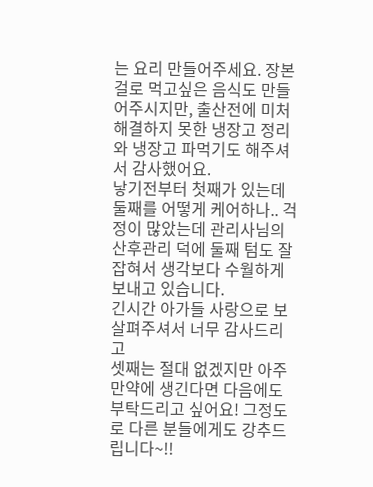는 요리 만들어주세요. 장본걸로 먹고싶은 음식도 만들어주시지만, 출산전에 미처 해결하지 못한 냉장고 정리와 냉장고 파먹기도 해주셔서 감사했어요.
낳기전부터 첫째가 있는데 둘째를 어떻게 케어하나.. 걱정이 많았는데 관리사님의 산후관리 덕에 둘째 텀도 잘 잡혀서 생각보다 수월하게 보내고 있습니다.
긴시간 아가들 사랑으로 보살펴주셔서 너무 감사드리고
셋째는 절대 없겠지만 아주 만약에 생긴다면 다음에도 부탁드리고 싶어요! 그정도로 다른 분들에게도 강추드립니다~!!